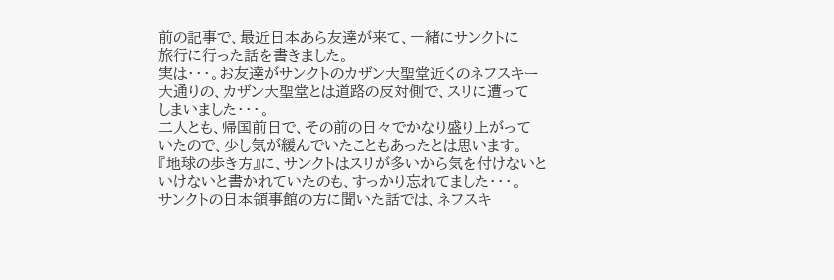前の記事で、最近日本あら友達が来て、一緒にサンクトに
旅行に行った話を書きました。
実は・・・。お友達がサンクトのカザン大聖堂近くのネフスキー
大通りの、カザン大聖堂とは道路の反対側で、スリに遭って
しまいました・・・。
二人とも、帰国前日で、その前の日々でかなり盛り上がって
いたので、少し気が緩んでいたこともあったとは思います。
『地球の歩き方』に、サンクトはスリが多いから気を付けないと
いけないと書かれていたのも、すっかり忘れてました・・・。
サンクトの日本領事館の方に聞いた話では、ネフスキ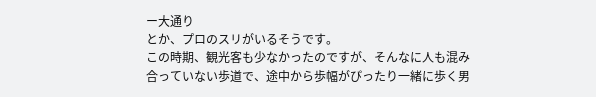ー大通り
とか、プロのスリがいるそうです。
この時期、観光客も少なかったのですが、そんなに人も混み
合っていない歩道で、途中から歩幅がぴったり一緒に歩く男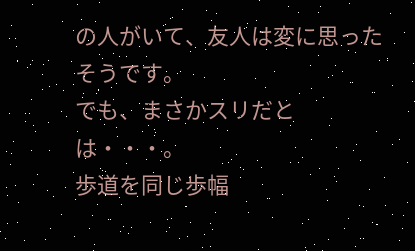の人がいて、友人は変に思ったそうです。
でも、まさかスリだとは・・・。
歩道を同じ歩幅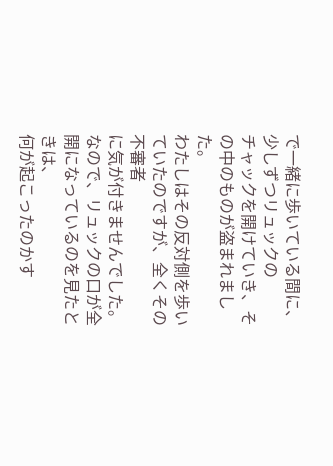で一緒に歩いている間に、少しずつリュックの
チャックを開けていき、その中のものが盗まれました。
わたしはその反対側を歩いていたのですが、全くその不審者
に気が付きませんでした。
なので、リュックの口が全開になっているのを見たときは、
何が起こったのかす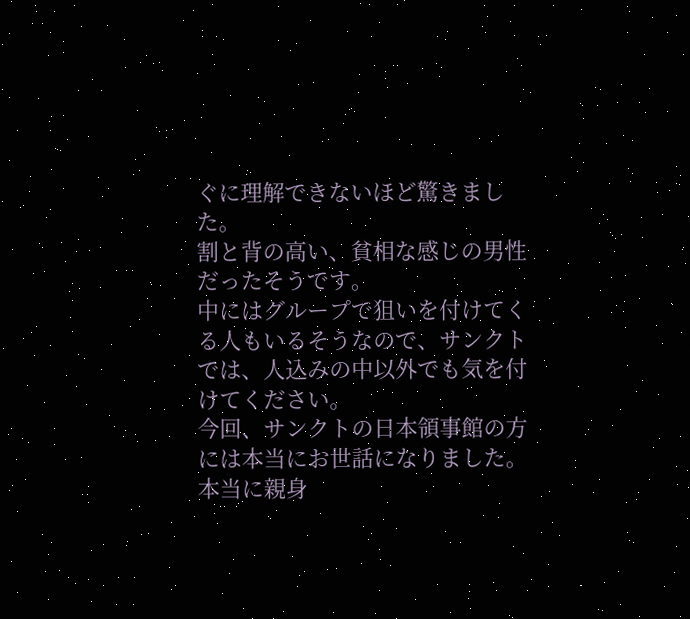ぐに理解できないほど驚きました。
割と背の高い、貧相な感じの男性だったそうです。
中にはグループで狙いを付けてくる人もいるそうなので、サンクト
では、人込みの中以外でも気を付けてください。
今回、サンクトの日本領事館の方には本当にお世話になりました。
本当に親身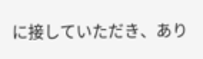に接していただき、あり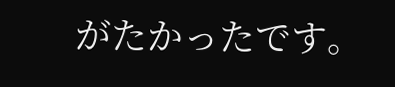がたかったです。